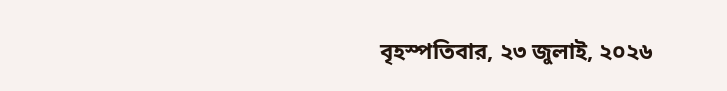বৃহস্পতিবার, ২৩ জুলাই, ২০২৬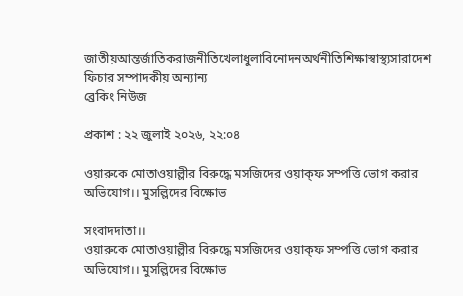জাতীয়আন্তর্জাতিকরাজনীতিখেলাধুলাবিনোদনঅর্থনীতিশিক্ষাস্বাস্থ্যসারাদেশ ফিচার সম্পাদকীয় অন্যান্য
ব্রেকিং নিউজ

প্রকাশ : ২২ জুলাই ২০২৬, ২২:০৪

ওয়ারুকে মোতাওয়াল্লীর বিরুদ্ধে মসজিদের ওয়াক্‌ফ সম্পত্তি ভোগ করার অভিযোগ।। মুসল্লিদের বিক্ষোভ

সংবাদদাতা।।
ওয়ারুকে মোতাওয়াল্লীর বিরুদ্ধে মসজিদের ওয়াক্‌ফ সম্পত্তি ভোগ করার অভিযোগ।। মুসল্লিদের বিক্ষোভ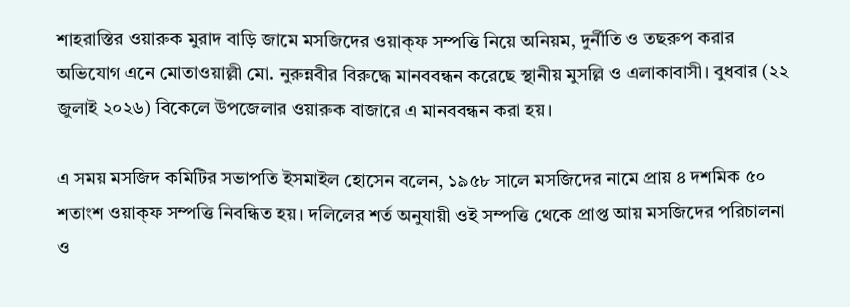শাহরাস্তির ওয়ারুক মুরাদ বাড়ি জামে মসজিদের ওয়াক্‌ফ সম্পত্তি নিয়ে অনিয়ম, দুর্নীতি ও তছরুপ করার অভিযোগ এনে মোতাওয়াল্লী মো. নুরুন্নবীর বিরুদ্ধে মানববন্ধন করেছে স্থানীয় মুসল্লি ও এলাকাবাসী। বুধবার (২২ জুলাই ২০২৬) বিকেলে উপজেলার ওয়ারুক বাজারে এ মানববন্ধন করা হয়।

এ সময় মসজিদ কমিটির সভাপতি ইসমাইল হোসেন বলেন, ১৯৫৮ সালে মসজিদের নামে প্রায় ৪ দশমিক ৫০ শতাংশ ওয়াক্‌ফ সম্পত্তি নিবন্ধিত হয়। দলিলের শর্ত অনুযায়ী ওই সম্পত্তি থেকে প্রাপ্ত আয় মসজিদের পরিচালনা ও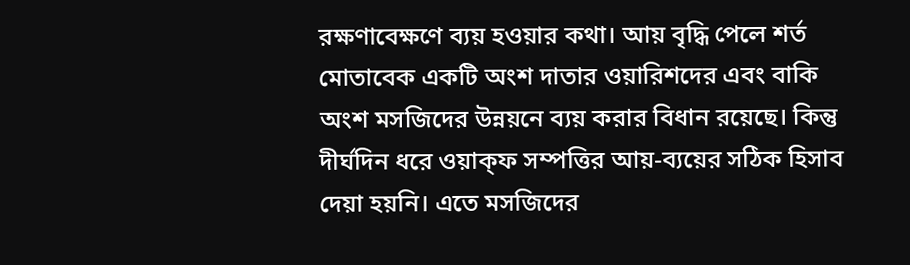রক্ষণাবেক্ষণে ব্যয় হওয়ার কথা। আয় বৃদ্ধি পেলে শর্ত মোতাবেক একটি অংশ দাতার ওয়ারিশদের এবং বাকি অংশ মসজিদের উন্নয়নে ব্যয় করার বিধান রয়েছে। কিন্তু দীর্ঘদিন ধরে ওয়াক্‌ফ সম্পত্তির আয়-ব্যয়ের সঠিক হিসাব দেয়া হয়নি। এতে মসজিদের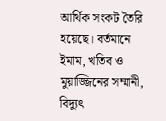আর্থিক সংকট তৈরি হয়েছে। বর্তমানে ইমাম, খতিব ও মুয়াজ্জিনের সম্মানী, বিদ্যুৎ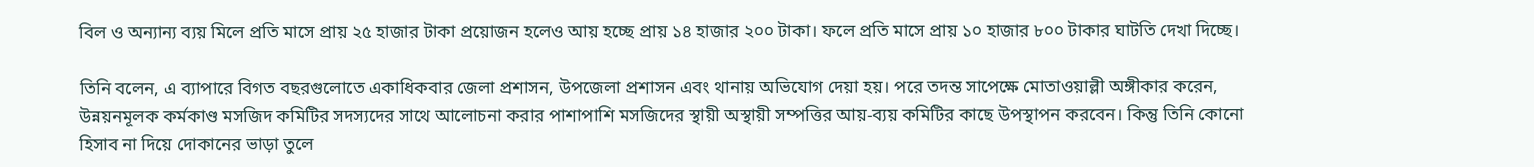বিল ও অন্যান্য ব্যয় মিলে প্রতি মাসে প্রায় ২৫ হাজার টাকা প্রয়োজন হলেও আয় হচ্ছে প্রায় ১৪ হাজার ২০০ টাকা। ফলে প্রতি মাসে প্রায় ১০ হাজার ৮০০ টাকার ঘাটতি দেখা দিচ্ছে।

তিনি বলেন, এ ব্যাপারে বিগত বছরগুলোতে একাধিকবার জেলা প্রশাসন, উপজেলা প্রশাসন এবং থানায় অভিযোগ দেয়া হয়। পরে তদন্ত সাপেক্ষে মোতাওয়াল্লী অঙ্গীকার করেন, উন্নয়নমূলক কর্মকাণ্ড মসজিদ কমিটির সদস্যদের সাথে আলোচনা করার পাশাপাশি মসজিদের স্থায়ী অস্থায়ী সম্পত্তির আয়-ব্যয় কমিটির কাছে উপস্থাপন করবেন। কিন্তু তিনি কোনো হিসাব না দিয়ে দোকানের ভাড়া তুলে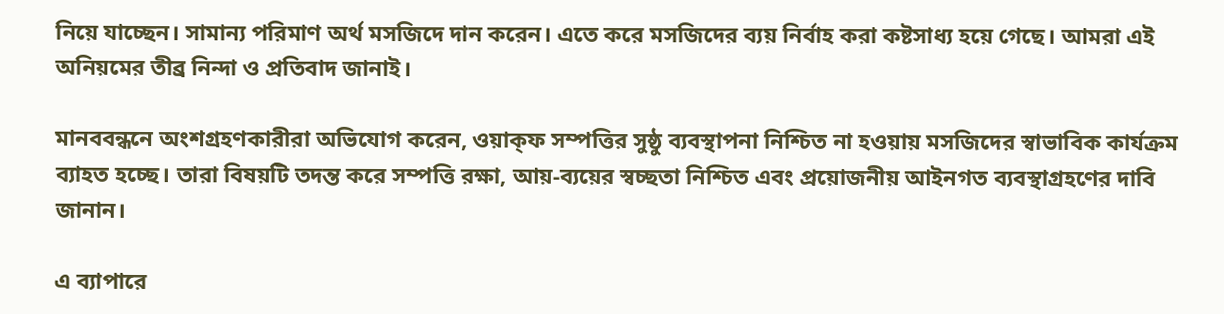নিয়ে যাচ্ছেন। সামান্য পরিমাণ অর্থ মসজিদে দান করেন। এতে করে মসজিদের ব্যয় নির্বাহ করা কষ্টসাধ্য হয়ে গেছে। আমরা এই অনিয়মের তীব্র নিন্দা ও প্রতিবাদ জানাই।

মানববন্ধনে অংশগ্রহণকারীরা অভিযোগ করেন, ওয়াক্‌ফ সম্পত্তির সুষ্ঠু ব্যবস্থাপনা নিশ্চিত না হওয়ায় মসজিদের স্বাভাবিক কার্যক্রম ব্যাহত হচ্ছে। তারা বিষয়টি তদন্ত করে সম্পত্তি রক্ষা, আয়-ব্যয়ের স্বচ্ছতা নিশ্চিত এবং প্রয়োজনীয় আইনগত ব্যবস্থাগ্রহণের দাবি জানান।

এ ব্যাপারে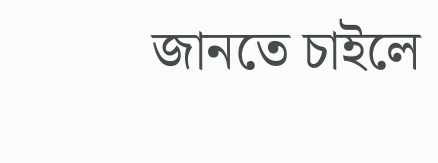জানতে চাইলে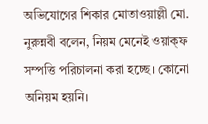অভিযোগের শিকার মোতাওয়াল্লী মো. নুরুন্নবী বলেন, নিয়ম মেনেই ওয়াক্‌ফ সম্পত্তি পরিচালনা করা হচ্ছে। কোনো অনিয়ম হয়নি।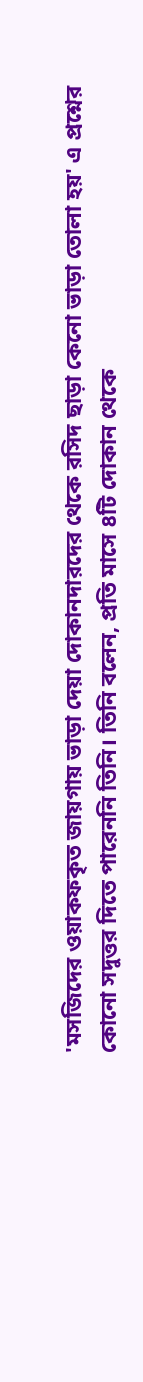'মসজিদের ওয়াকফকৃত জায়গায় ভাড়া দেয়া দোকানদারদের থেকে রসিদ ছাড়া কেনো ভাড়া তোলা হয়' এ প্রশ্নের কোনো সদুত্তর দিতে পারেননি তিনি। তিনি বলেন, প্রতি মাসে ৪টি দোকান থেকে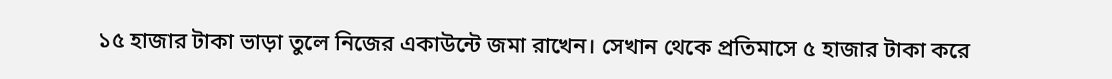১৫ হাজার টাকা ভাড়া তুলে নিজের একাউন্টে জমা রাখেন। সেখান থেকে প্রতিমাসে ৫ হাজার টাকা করে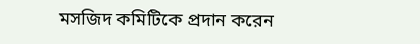মসজিদ কমিটিকে প্রদান করেন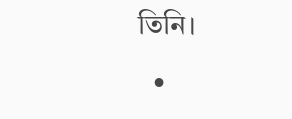তিনি।

  •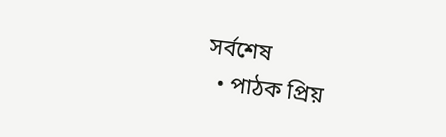সর্বশেষ
  • পাঠক প্রিয়